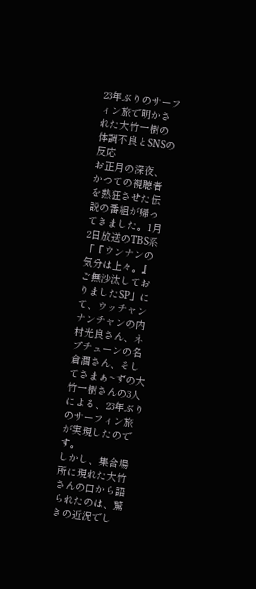23年ぶりのサーフィン旅で明かされた大竹一樹の体調不良とSNSの反応
お正月の深夜、かつての視聴者を熱狂させた伝説の番組が帰ってきました。1月2日放送のTBS系「『ウンナンの気分は上々。』ご無沙汰しておりましたSP」にて、ウッチャンナンチャンの内村光良さん、ネプチューンの名倉潤さん、そしてさまぁ~ずの大竹一樹さんの3人による、23年ぶりのサーフィン旅が実現したのです。
しかし、集合場所に現れた大竹さんの口から語られたのは、驚きの近況でし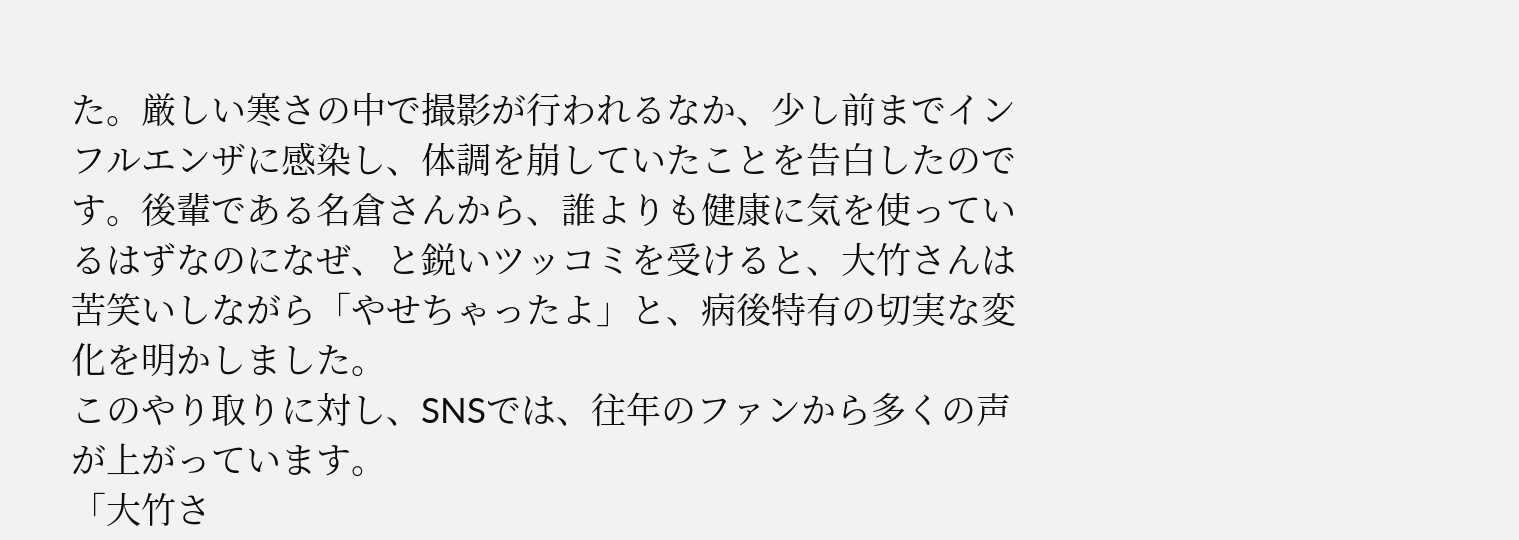た。厳しい寒さの中で撮影が行われるなか、少し前までインフルエンザに感染し、体調を崩していたことを告白したのです。後輩である名倉さんから、誰よりも健康に気を使っているはずなのになぜ、と鋭いツッコミを受けると、大竹さんは苦笑いしながら「やせちゃったよ」と、病後特有の切実な変化を明かしました。
このやり取りに対し、SNSでは、往年のファンから多くの声が上がっています。
「大竹さ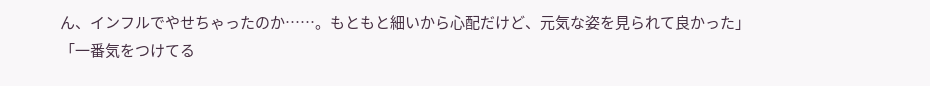ん、インフルでやせちゃったのか……。もともと細いから心配だけど、元気な姿を見られて良かった」
「一番気をつけてる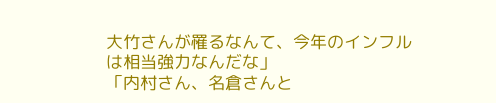大竹さんが罹るなんて、今年のインフルは相当強力なんだな」
「内村さん、名倉さんと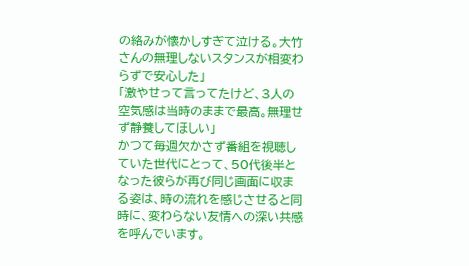の絡みが懐かしすぎて泣ける。大竹さんの無理しないスタンスが相変わらずで安心した」
「激やせって言ってたけど、3人の空気感は当時のままで最高。無理せず静養してほしい」
かつて毎週欠かさず番組を視聴していた世代にとって、50代後半となった彼らが再び同じ画面に収まる姿は、時の流れを感じさせると同時に、変わらない友情への深い共感を呼んでいます。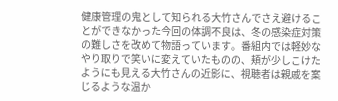健康管理の鬼として知られる大竹さんでさえ避けることができなかった今回の体調不良は、冬の感染症対策の難しさを改めて物語っています。番組内では軽妙なやり取りで笑いに変えていたものの、頬が少しこけたようにも見える大竹さんの近影に、視聴者は親戚を案じるような温か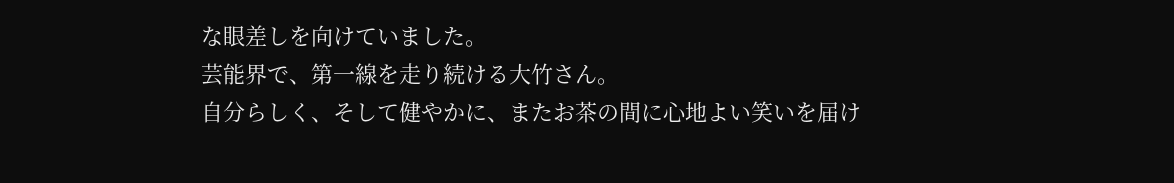な眼差しを向けていました。
芸能界で、第一線を走り続ける大竹さん。
自分らしく、そして健やかに、またお茶の間に心地よい笑いを届け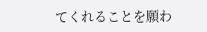てくれることを願わ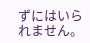ずにはいられません。